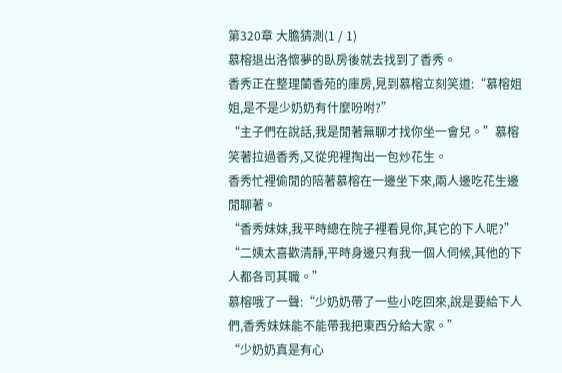第320章 大膽猜測(1 / 1)
慕榕退出洛懷夢的臥房後就去找到了香秀。
香秀正在整理蘭香苑的庫房,見到慕榕立刻笑道:“慕榕姐姐,是不是少奶奶有什麼吩咐?”
“主子們在說話,我是閒著無聊才找你坐一會兒。”慕榕笑著拉過香秀,又從兜裡掏出一包炒花生。
香秀忙裡偷閒的陪著慕榕在一邊坐下來,兩人邊吃花生邊閒聊著。
“香秀妹妹,我平時總在院子裡看見你,其它的下人呢?”
“二姨太喜歡清靜,平時身邊只有我一個人伺候,其他的下人都各司其職。”
慕榕哦了一聲:“少奶奶帶了一些小吃回來,說是要給下人們,香秀妹妹能不能帶我把東西分給大家。”
“少奶奶真是有心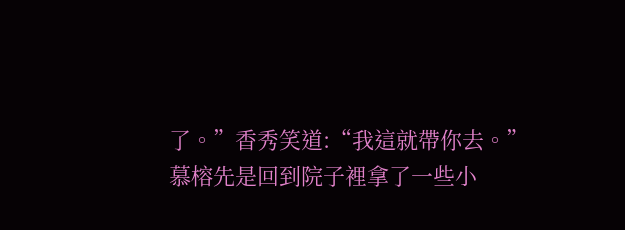了。”香秀笑道:“我這就帶你去。”
慕榕先是回到院子裡拿了一些小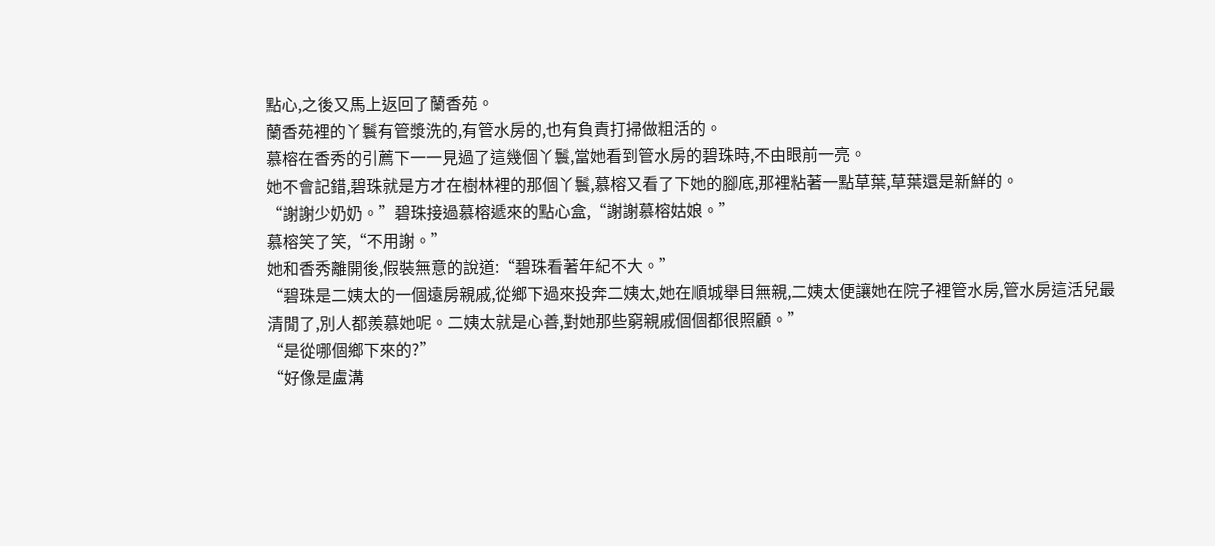點心,之後又馬上返回了蘭香苑。
蘭香苑裡的丫鬟有管漿洗的,有管水房的,也有負責打掃做粗活的。
慕榕在香秀的引薦下一一見過了這幾個丫鬟,當她看到管水房的碧珠時,不由眼前一亮。
她不會記錯,碧珠就是方才在樹林裡的那個丫鬟,慕榕又看了下她的腳底,那裡粘著一點草葉,草葉還是新鮮的。
“謝謝少奶奶。”碧珠接過慕榕遞來的點心盒,“謝謝慕榕姑娘。”
慕榕笑了笑,“不用謝。”
她和香秀離開後,假裝無意的說道:“碧珠看著年紀不大。”
“碧珠是二姨太的一個遠房親戚,從鄉下過來投奔二姨太,她在順城舉目無親,二姨太便讓她在院子裡管水房,管水房這活兒最清閒了,別人都羨慕她呢。二姨太就是心善,對她那些窮親戚個個都很照顧。”
“是從哪個鄉下來的?”
“好像是盧溝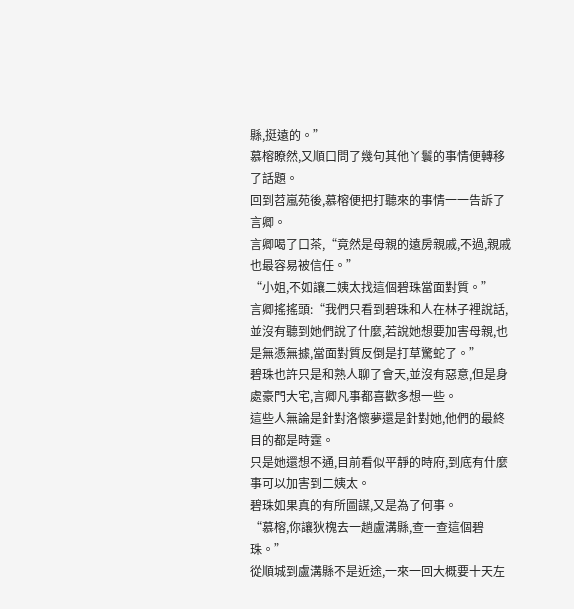縣,挺遠的。”
慕榕瞭然,又順口問了幾句其他丫鬟的事情便轉移了話題。
回到苕嵐苑後,慕榕便把打聽來的事情一一告訴了言卿。
言卿喝了口茶,“竟然是母親的遠房親戚,不過,親戚也最容易被信任。”
“小姐,不如讓二姨太找這個碧珠當面對質。”
言卿搖搖頭:“我們只看到碧珠和人在林子裡說話,並沒有聽到她們說了什麼,若說她想要加害母親,也是無憑無據,當面對質反倒是打草驚蛇了。”
碧珠也許只是和熟人聊了會天,並沒有惡意,但是身處豪門大宅,言卿凡事都喜歡多想一些。
這些人無論是針對洛懷夢還是針對她,他們的最終目的都是時霆。
只是她還想不通,目前看似平靜的時府,到底有什麼事可以加害到二姨太。
碧珠如果真的有所圖謀,又是為了何事。
“慕榕,你讓狄槐去一趟盧溝縣,查一查這個碧珠。”
從順城到盧溝縣不是近途,一來一回大概要十天左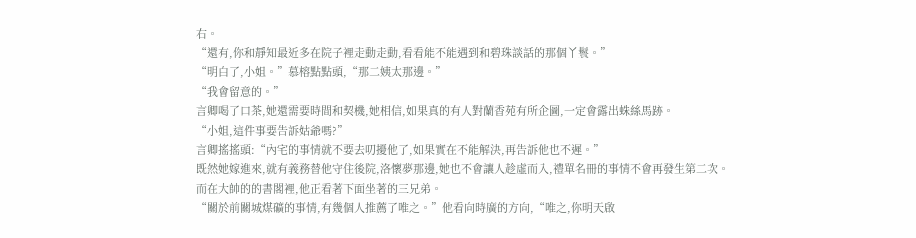右。
“還有,你和靜知最近多在院子裡走動走動,看看能不能遇到和碧珠談話的那個丫鬟。”
“明白了,小姐。”慕榕點點頭,“那二姨太那邊。”
“我會留意的。”
言卿喝了口茶,她還需要時間和契機,她相信,如果真的有人對蘭香苑有所企圖,一定會露出蛛絲馬跡。
“小姐,這件事要告訴姑爺嗎?”
言卿搖搖頭:“內宅的事情就不要去叨擾他了,如果實在不能解決,再告訴他也不遲。”
既然她嫁進來,就有義務替他守住後院,洛懷夢那邊,她也不會讓人趁虛而入,禮單名冊的事情不會再發生第二次。
而在大帥的的書閣裡,他正看著下面坐著的三兄弟。
“關於前關城煤礦的事情,有幾個人推薦了唯之。”他看向時廣的方向,“唯之,你明天啟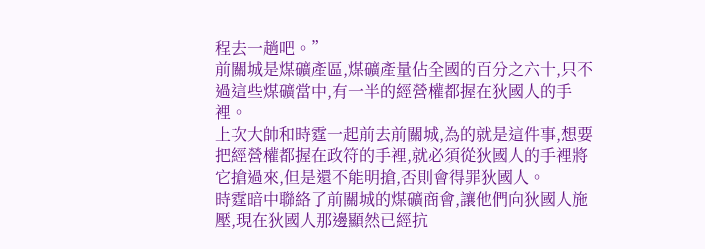程去一趟吧。”
前關城是煤礦產區,煤礦產量佔全國的百分之六十,只不過這些煤礦當中,有一半的經營權都握在狄國人的手裡。
上次大帥和時霆一起前去前關城,為的就是這件事,想要把經營權都握在政符的手裡,就必須從狄國人的手裡將它搶過來,但是還不能明搶,否則會得罪狄國人。
時霆暗中聯絡了前關城的煤礦商會,讓他們向狄國人施壓,現在狄國人那邊顯然已經抗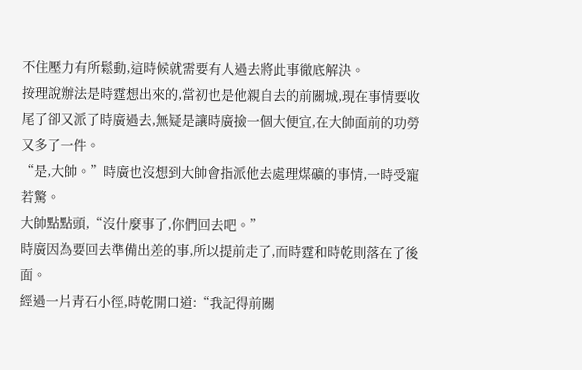不住壓力有所鬆動,這時候就需要有人過去將此事徹底解決。
按理說辦法是時霆想出來的,當初也是他親自去的前關城,現在事情要收尾了卻又派了時廣過去,無疑是讓時廣撿一個大便宜,在大帥面前的功勞又多了一件。
“是,大帥。”時廣也沒想到大帥會指派他去處理煤礦的事情,一時受寵若驚。
大帥點點頭,“沒什麼事了,你們回去吧。”
時廣因為要回去準備出差的事,所以提前走了,而時霆和時乾則落在了後面。
經過一片青石小徑,時乾開口道:“我記得前關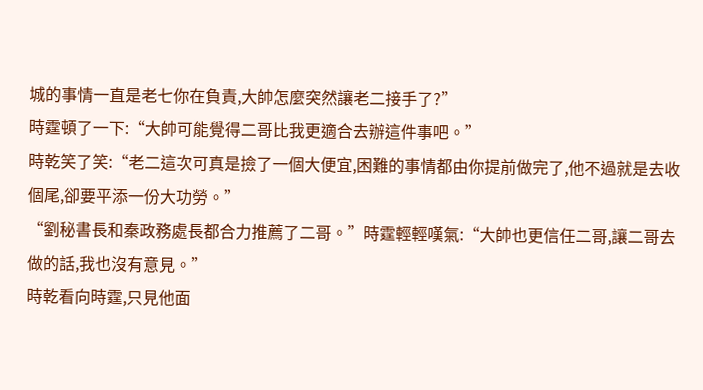城的事情一直是老七你在負責,大帥怎麼突然讓老二接手了?”
時霆頓了一下:“大帥可能覺得二哥比我更適合去辦這件事吧。”
時乾笑了笑:“老二這次可真是撿了一個大便宜,困難的事情都由你提前做完了,他不過就是去收個尾,卻要平添一份大功勞。”
“劉秘書長和秦政務處長都合力推薦了二哥。”時霆輕輕嘆氣:“大帥也更信任二哥,讓二哥去做的話,我也沒有意見。”
時乾看向時霆,只見他面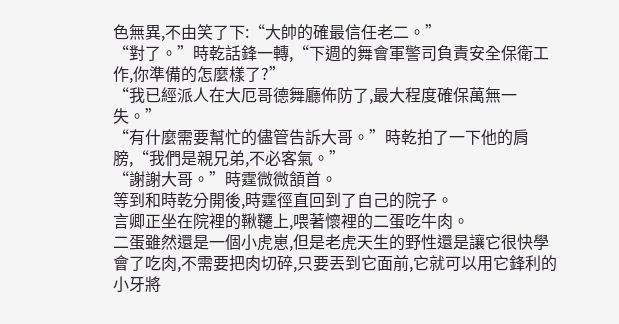色無異,不由笑了下:“大帥的確最信任老二。”
“對了。”時乾話鋒一轉,“下週的舞會軍警司負責安全保衛工作,你準備的怎麼樣了?”
“我已經派人在大厄哥德舞廳佈防了,最大程度確保萬無一失。”
“有什麼需要幫忙的儘管告訴大哥。”時乾拍了一下他的肩膀,“我們是親兄弟,不必客氣。”
“謝謝大哥。”時霆微微頷首。
等到和時乾分開後,時霆徑直回到了自己的院子。
言卿正坐在院裡的鞦韆上,喂著懷裡的二蛋吃牛肉。
二蛋雖然還是一個小虎崽,但是老虎天生的野性還是讓它很快學會了吃肉,不需要把肉切碎,只要丟到它面前,它就可以用它鋒利的小牙將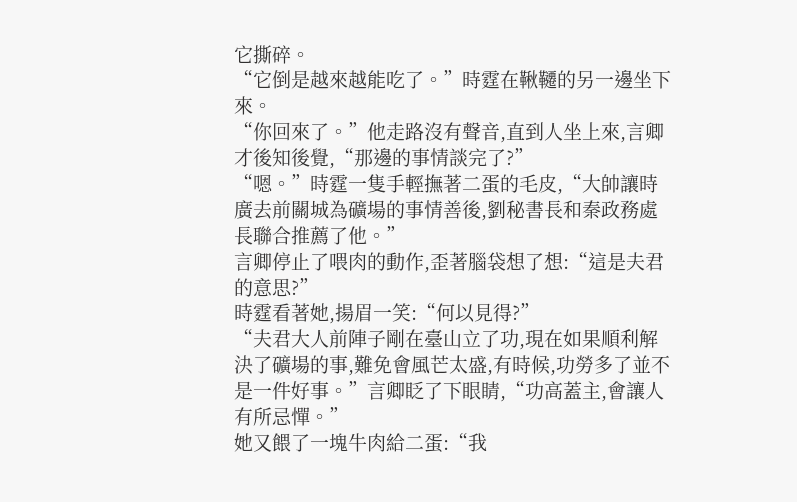它撕碎。
“它倒是越來越能吃了。”時霆在鞦韆的另一邊坐下來。
“你回來了。”他走路沒有聲音,直到人坐上來,言卿才後知後覺,“那邊的事情談完了?”
“嗯。”時霆一隻手輕撫著二蛋的毛皮,“大帥讓時廣去前關城為礦場的事情善後,劉秘書長和秦政務處長聯合推薦了他。”
言卿停止了喂肉的動作,歪著腦袋想了想:“這是夫君的意思?”
時霆看著她,揚眉一笑:“何以見得?”
“夫君大人前陣子剛在臺山立了功,現在如果順利解決了礦場的事,難免會風芒太盛,有時候,功勞多了並不是一件好事。”言卿眨了下眼睛,“功高蓋主,會讓人有所忌憚。”
她又餵了一塊牛肉給二蛋:“我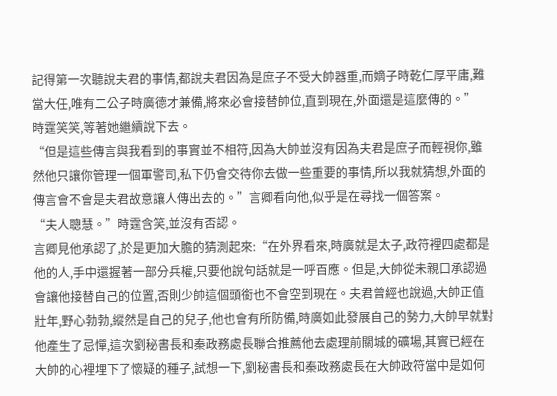記得第一次聽說夫君的事情,都說夫君因為是庶子不受大帥器重,而嫡子時乾仁厚平庸,難當大任,唯有二公子時廣德才兼備,將來必會接替帥位,直到現在,外面還是這麼傳的。”
時霆笑笑,等著她繼續說下去。
“但是這些傳言與我看到的事實並不相符,因為大帥並沒有因為夫君是庶子而輕視你,雖然他只讓你管理一個軍警司,私下仍會交待你去做一些重要的事情,所以我就猜想,外面的傳言會不會是夫君故意讓人傳出去的。”言卿看向他,似乎是在尋找一個答案。
“夫人聰慧。”時霆含笑,並沒有否認。
言卿見他承認了,於是更加大膽的猜測起來:“在外界看來,時廣就是太子,政符裡四處都是他的人,手中還握著一部分兵權,只要他說句話就是一呼百應。但是,大帥從未親口承認過會讓他接替自己的位置,否則少帥這個頭銜也不會空到現在。夫君曾經也說過,大帥正值壯年,野心勃勃,縱然是自己的兒子,他也會有所防備,時廣如此發展自己的勢力,大帥早就對他產生了忌憚,這次劉秘書長和秦政務處長聯合推薦他去處理前關城的礦場,其實已經在大帥的心裡埋下了懷疑的種子,試想一下,劉秘書長和秦政務處長在大帥政符當中是如何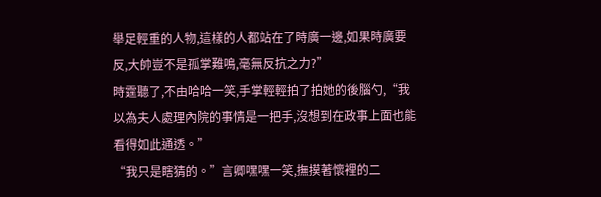舉足輕重的人物,這樣的人都站在了時廣一邊,如果時廣要反,大帥豈不是孤掌難鳴,毫無反抗之力?”
時霆聽了,不由哈哈一笑,手掌輕輕拍了拍她的後腦勺,“我以為夫人處理內院的事情是一把手,沒想到在政事上面也能看得如此通透。”
“我只是瞎猜的。”言卿嘿嘿一笑,撫摸著懷裡的二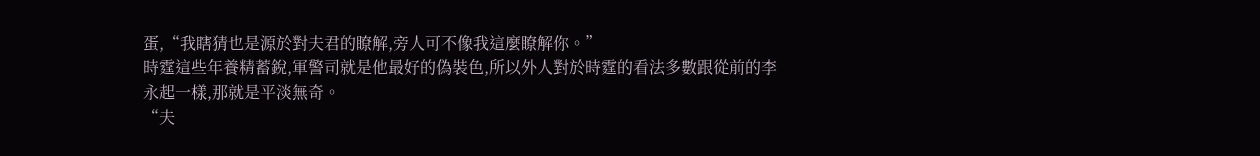蛋,“我瞎猜也是源於對夫君的瞭解,旁人可不像我這麼瞭解你。”
時霆這些年養精蓄銳,軍警司就是他最好的偽裝色,所以外人對於時霆的看法多數跟從前的李永起一樣,那就是平淡無奇。
“夫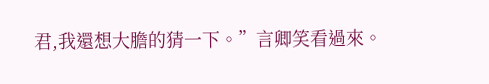君,我還想大膽的猜一下。”言卿笑看過來。